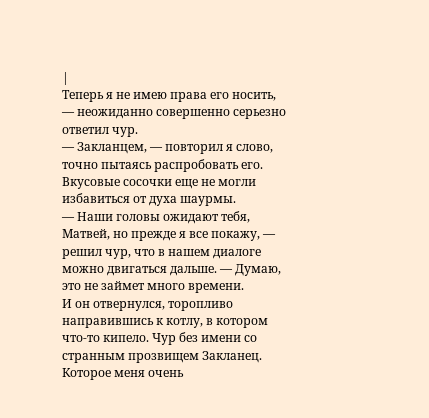|
Теперь я не имею права его носить, — неожиданно совершенно серьезно ответил чур.
— Закланцем, — повторил я слово, точно пытаясь распробовать его. Вкусовые сосочки еще не могли избавиться от духа шаурмы.
— Наши головы ожидают тебя, Матвей, но прежде я все покажу, — решил чур, что в нашем диалоге можно двигаться дальше. — Думаю, это не займет много времени.
И он отвернулся, торопливо направившись к котлу, в котором что-то кипело. Чур без имени со странным прозвищем Закланец. Которое меня очень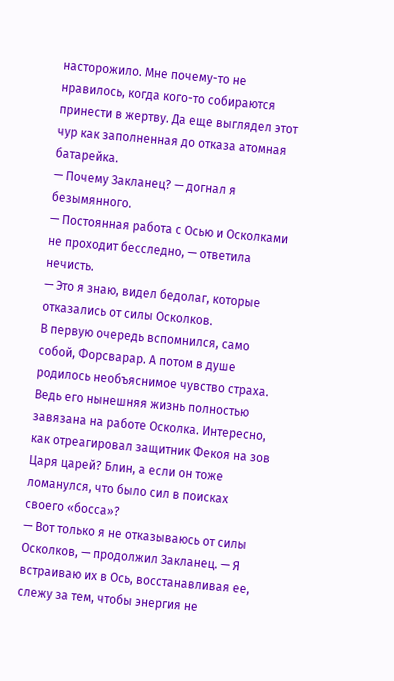насторожило. Мне почему-то не нравилось, когда кого-то собираются принести в жертву. Да еще выглядел этот чур как заполненная до отказа атомная батарейка.
— Почему Закланец? — догнал я безымянного.
— Постоянная работа с Осью и Осколками не проходит бесследно, — ответила нечисть.
— Это я знаю, видел бедолаг, которые отказались от силы Осколков.
В первую очередь вспомнился, само собой, Форсварар. А потом в душе родилось необъяснимое чувство страха. Ведь его нынешняя жизнь полностью завязана на работе Осколка. Интересно, как отреагировал защитник Фекоя на зов Царя царей? Блин, а если он тоже ломанулся, что было сил в поисках своего «босса»?
— Вот только я не отказываюсь от силы Осколков, — продолжил Закланец. — Я встраиваю их в Ось, восстанавливая ее, слежу за тем, чтобы энергия не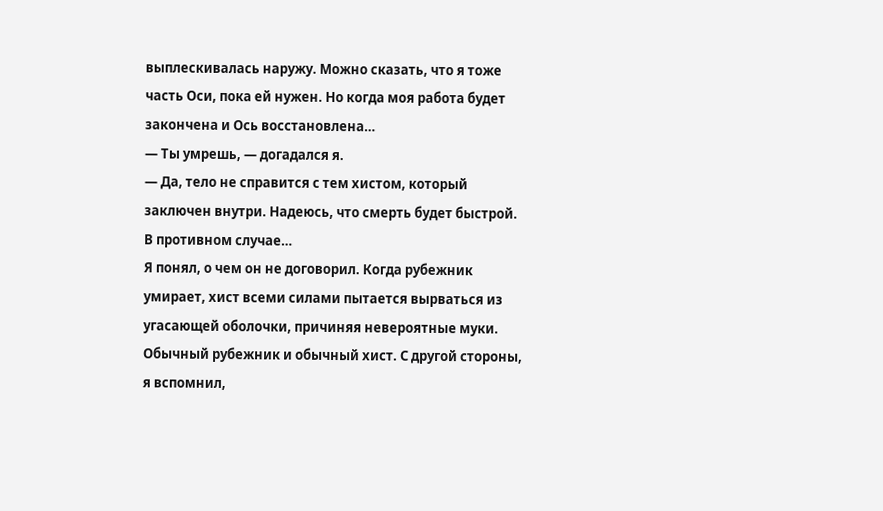выплескивалась наружу. Можно сказать, что я тоже часть Оси, пока ей нужен. Но когда моя работа будет закончена и Ось восстановлена…
— Ты умрешь, — догадался я.
— Да, тело не справится с тем хистом, который заключен внутри. Надеюсь, что смерть будет быстрой. В противном случае…
Я понял, о чем он не договорил. Когда рубежник умирает, хист всеми силами пытается вырваться из угасающей оболочки, причиняя невероятные муки. Обычный рубежник и обычный хист. С другой стороны, я вспомнил,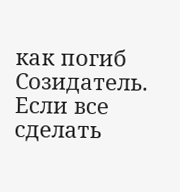как погиб Созидатель. Если все сделать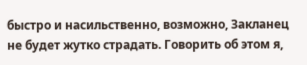быстро и насильственно, возможно, Закланец не будет жутко страдать. Говорить об этом я,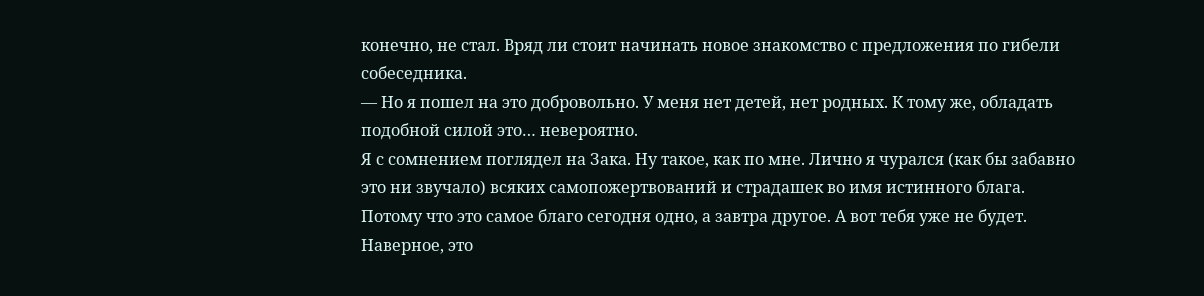конечно, не стал. Вряд ли стоит начинать новое знакомство с предложения по гибели собеседника.
— Но я пошел на это добровольно. У меня нет детей, нет родных. К тому же, обладать подобной силой это… невероятно.
Я с сомнением поглядел на Зака. Ну такое, как по мне. Лично я чурался (как бы забавно это ни звучало) всяких самопожертвований и страдашек во имя истинного блага. Потому что это самое благо сегодня одно, а завтра другое. А вот тебя уже не будет. Наверное, это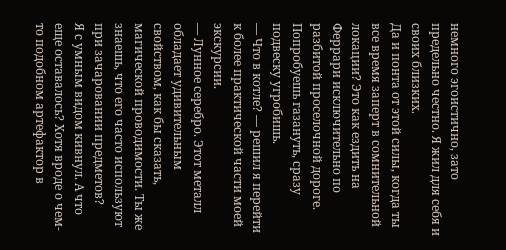немного эгоистично, зато предельно честно. Я жил для себя и своих близких.
Да и понта от этой силы, когда ты все время заперт в сомнительной локации? Это как ездить на Феррари исключительно по разбитой проселочной дороге. Попробуешь газануть, сразу подвеску угробишь.
— Что в котле? — решил я перейти к более практической части моей экскурсии.
— Лунное серебро. Этот металл обладает удивительным свойством, как бы сказать, магической проводимости. Ты же знаешь, что его часто используют при зачаровании предметов?
Я с умным видом кивнул. А что еще оставалось? Хотя вроде о чем-то подобном артефактор в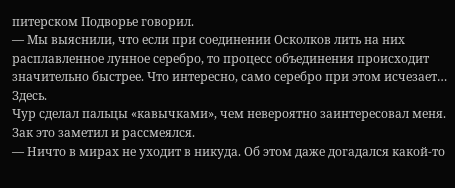питерском Подворье говорил.
— Мы выяснили, что если при соединении Осколков лить на них расплавленное лунное серебро, то процесс объединения происходит значительно быстрее. Что интересно, само серебро при этом исчезает… Здесь.
Чур сделал пальцы «кавычками», чем невероятно заинтересовал меня. Зак это заметил и рассмеялся.
— Ничто в мирах не уходит в никуда. Об этом даже догадался какой-то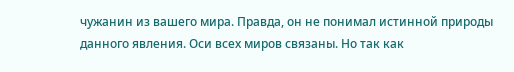чужанин из вашего мира. Правда, он не понимал истинной природы данного явления. Оси всех миров связаны. Но так как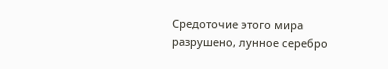Средоточие этого мира разрушено, лунное серебро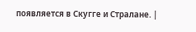появляется в Скугге и Стралане. |